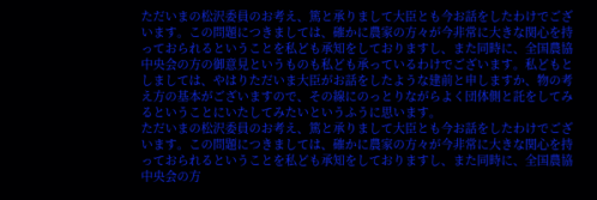ただいまの松沢委員のお考え、篤と承りまして大臣とも今お話をしたわけでございます。この問題につきましては、確かに農家の方々が今非常に大きな関心を持っておられるということを私ども承知をしておりますし、また同時に、全国農協中央会の方の御意見というものも私ども承っているわけでございます。私どもとしましては、やはりただいま大臣がお話をしたような建前と申しますか、物の考え方の基本がございますので、その線にのっとりながらよく団体側と託をしてみるということにいたしてみたいというふうに思います。
ただいまの松沢委員のお考え、篤と承りまして大臣とも今お話をしたわけでございます。この問題につきましては、確かに農家の方々が今非常に大きな関心を持っておられるということを私ども承知をしておりますし、また同時に、全国農協中央会の方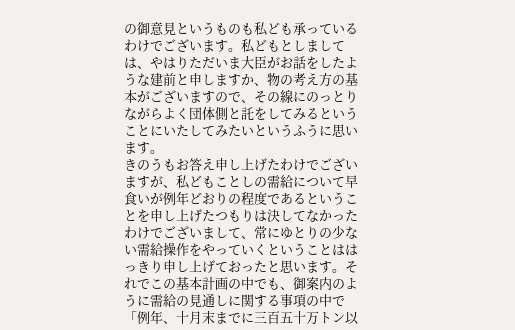の御意見というものも私ども承っているわけでございます。私どもとしましては、やはりただいま大臣がお話をしたような建前と申しますか、物の考え方の基本がございますので、その線にのっとりながらよく団体側と託をしてみるということにいたしてみたいというふうに思います。
きのうもお答え申し上げたわけでございますが、私どもことしの需給について早食いが例年どおりの程度であるということを申し上げたつもりは決してなかったわけでございまして、常にゆとりの少ない需給操作をやっていくということははっきり申し上げておったと思います。それでこの基本計画の中でも、御案内のように需給の見通しに関する事項の中で「例年、十月末までに三百五十万トン以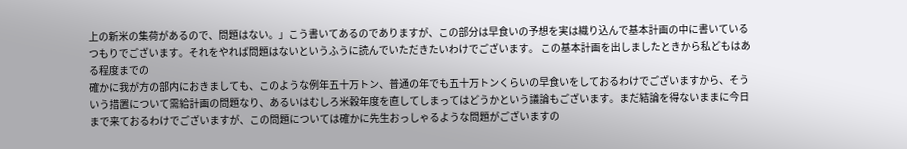上の新米の集荷があるので、問題はない。」こう書いてあるのでありますが、この部分は早食いの予想を実は織り込んで基本計画の中に書いているつもりでございます。それをやれば問題はないというふうに読んでいただきたいわけでございます。 この基本計画を出しましたときから私どもはある程度までの
確かに我が方の部内におきましても、このような例年五十万トン、普通の年でも五十万トンくらいの早食いをしておるわけでございますから、そういう措置について需給計画の問題なり、あるいはむしろ米穀年度を直してしまってはどうかという議論もございます。まだ結論を得ないままに今日まで来ておるわけでございますが、この問題については確かに先生おっしゃるような問題がございますの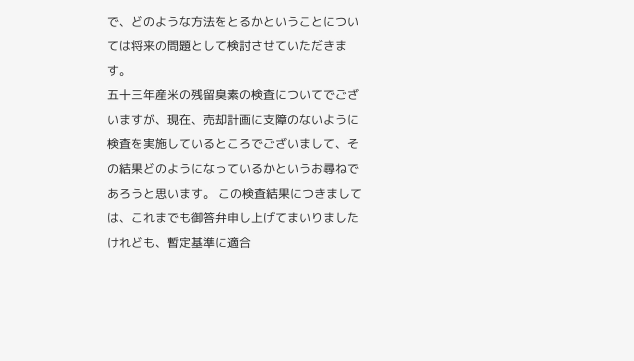で、どのような方法をとるかということについては将来の問題として検討させていただきます。
五十三年産米の残留臭素の検査についてでございますが、現在、売却計画に支障のないように検査を実施しているところでございまして、その結果どのようになっているかというお尋ねであろうと思います。 この検査結果につきましては、これまでも御答弁申し上げてまいりましたけれども、暫定基準に適合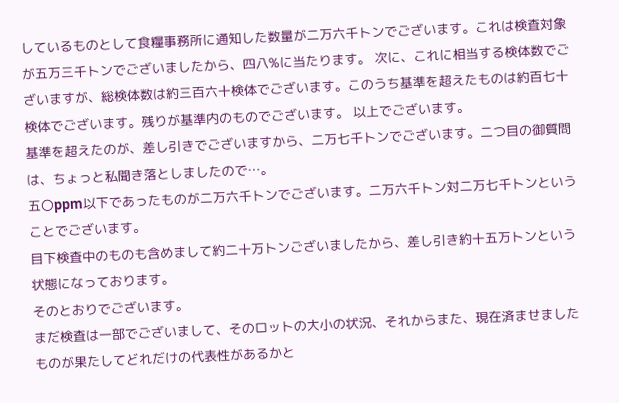しているものとして食糧事務所に通知した数量が二万六千トンでございます。これは検査対象が五万三千トンでございましたから、四八%に当たります。 次に、これに相当する検体数でございますが、総検体数は約三百六十検体でございます。このうち基準を超えたものは約百七十検体でございます。残りが基準内のものでございます。 以上でございます。
基準を超えたのが、差し引きでございますから、二万七千トンでございます。二つ目の御質問は、ちょっと私聞き落としましたので…。
五〇ppm以下であったものが二万六千トンでございます。二万六千トン対二万七千トンということでございます。
目下検査中のものも含めまして約二十万トンございましたから、差し引き約十五万トンという状態になっております。
そのとおりでございます。
まだ検査は一部でございまして、そのロットの大小の状況、それからまた、現在済ませましたものが果たしてどれだけの代表性があるかと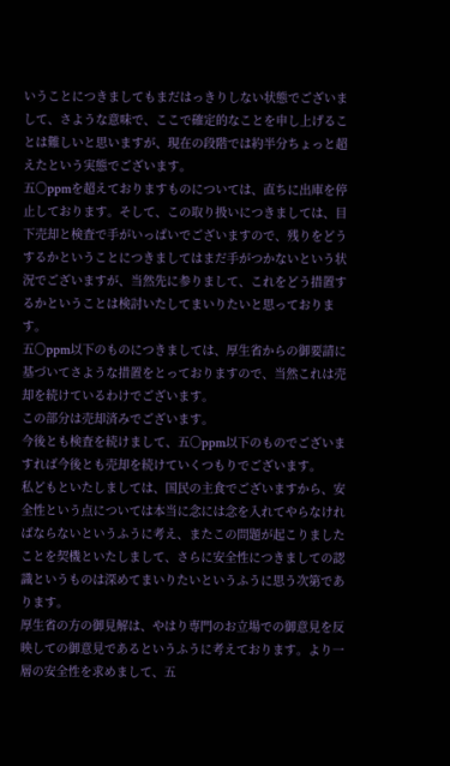いうことにつきましてもまだはっきりしない状態でございまして、さような意味で、ここで確定的なことを申し上げることは難しいと思いますが、現在の段階では約半分ちょっと超えたという実態でございます。
五〇ppmを超えておりますものについては、直ちに出庫を停止しております。そして、この取り扱いにつきましては、目下売却と検査で手がいっぱいでございますので、残りをどうするかということにつきましてはまだ手がつかないという状況でございますが、当然先に参りまして、これをどう措置するかということは検討いたしてまいりたいと思っております。
五〇ppm以下のものにつきましては、厚生省からの御要請に基づいてさような措置をとっておりますので、当然これは売却を続けているわけでございます。
この部分は売却済みでございます。
今後とも検査を続けまして、五〇ppm以下のものでございますれば今後とも売却を続けていくつもりでございます。
私どもといたしましては、国民の主食でございますから、安全性という点については本当に念には念を入れてやらなければならないというふうに考え、またこの問題が起こりましたことを契機といたしまして、さらに安全性につきましての認識というものは深めてまいりたいというふうに思う次第であります。
厚生省の方の御見解は、やはり専門のお立場での御意見を反映しての御意見であるというふうに考えております。より一層の安全性を求めまして、五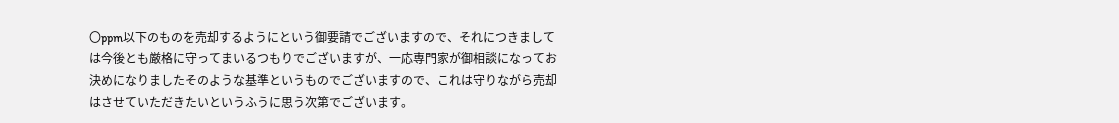〇ppm以下のものを売却するようにという御要請でございますので、それにつきましては今後とも厳格に守ってまいるつもりでございますが、一応専門家が御相談になってお決めになりましたそのような基準というものでございますので、これは守りながら売却はさせていただきたいというふうに思う次第でございます。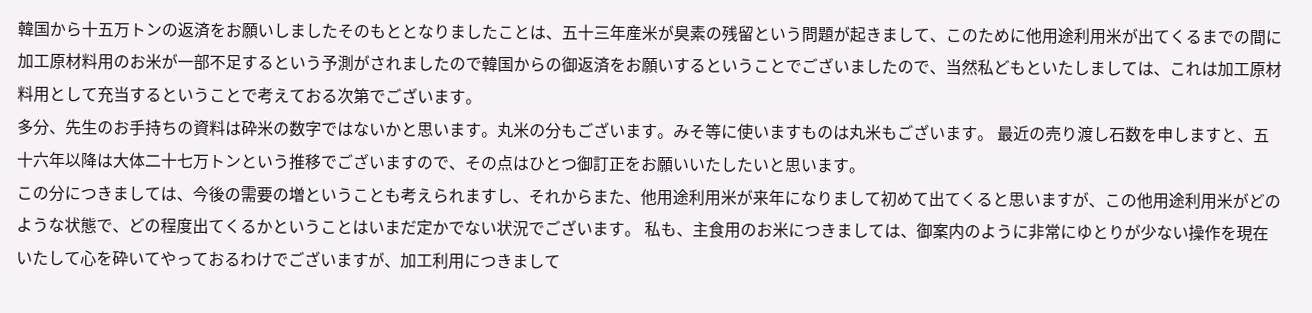韓国から十五万トンの返済をお願いしましたそのもととなりましたことは、五十三年産米が臭素の残留という問題が起きまして、このために他用途利用米が出てくるまでの間に加工原材料用のお米が一部不足するという予測がされましたので韓国からの御返済をお願いするということでございましたので、当然私どもといたしましては、これは加工原材料用として充当するということで考えておる次第でございます。
多分、先生のお手持ちの資料は砕米の数字ではないかと思います。丸米の分もございます。みそ等に使いますものは丸米もございます。 最近の売り渡し石数を申しますと、五十六年以降は大体二十七万トンという推移でございますので、その点はひとつ御訂正をお願いいたしたいと思います。
この分につきましては、今後の需要の増ということも考えられますし、それからまた、他用途利用米が来年になりまして初めて出てくると思いますが、この他用途利用米がどのような状態で、どの程度出てくるかということはいまだ定かでない状況でございます。 私も、主食用のお米につきましては、御案内のように非常にゆとりが少ない操作を現在いたして心を砕いてやっておるわけでございますが、加工利用につきまして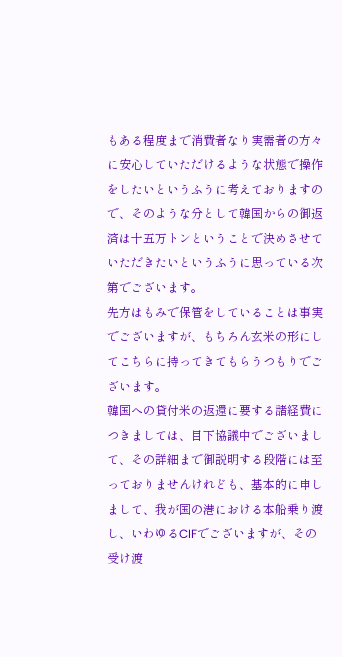もある程度まで消費者なり実需者の方々に安心していただけるような状態で操作をしたいというふうに考えておりますので、そのような分として韓国からの御返済は十五万トンということで決めさせていただきたいというふうに思っている次第でございます。
先方はもみで保管をしていることは事実でございますが、もちろん玄米の形にしてこちらに持ってきてもらうつもりでございます。
韓国への貸付米の返還に要する諸経費につきましては、目下協議中でございまして、その詳細まで御説明する段階には至っておりませんけれども、基本的に申しまして、我が国の港における本船乗り渡し、いわゆるCIFでございますが、その受け渡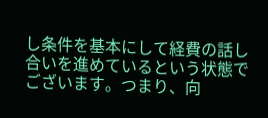し条件を基本にして経費の話し合いを進めているという状態でございます。つまり、向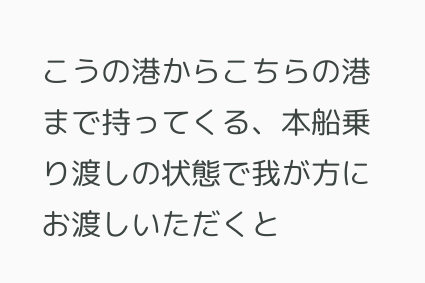こうの港からこちらの港まで持ってくる、本船乗り渡しの状態で我が方にお渡しいただくと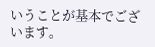いうことが基本でございます。